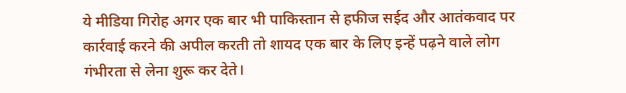ये मीडिया गिरोह अगर एक बार भी पाकिस्तान से हफीज सईद और आतंकवाद पर कार्रवाई करने की अपील करती तो शायद एक बार के लिए इन्हें पढ़ने वाले लोग गंभीरता से लेना शुरू कर देते।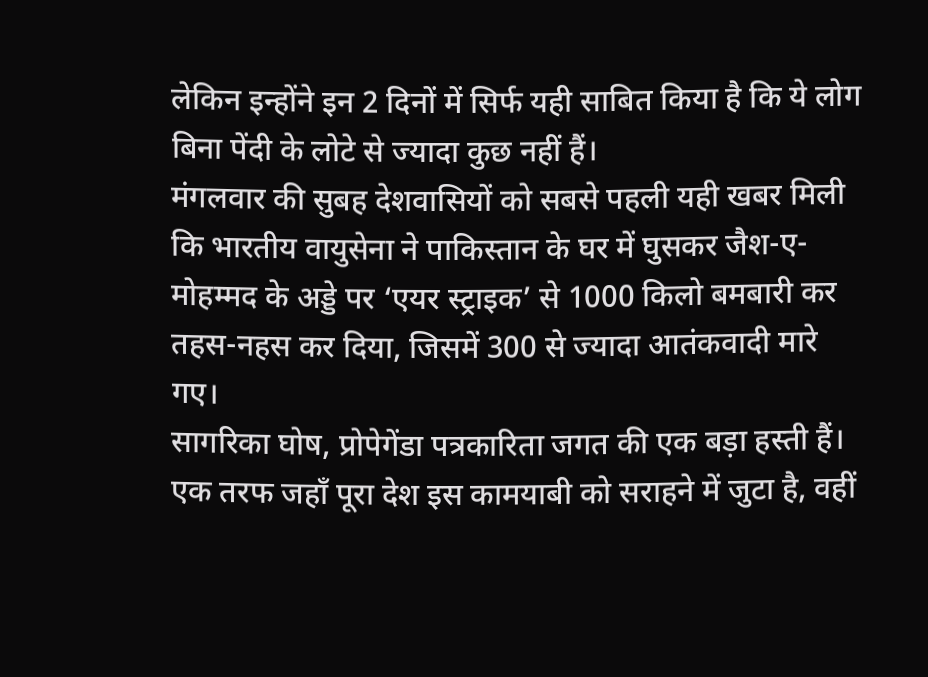लेकिन इन्होंने इन 2 दिनों में सिर्फ यही साबित किया है कि ये लोग बिना पेंदी के लोटे से ज्यादा कुछ नहीं हैं।
मंगलवार की सुबह देशवासियों को सबसे पहली यही खबर मिली कि भारतीय वायुसेना ने पाकिस्तान के घर में घुसकर जैश-ए-मोहम्मद के अड्डे पर ‘एयर स्ट्राइक’ से 1000 किलो बमबारी कर तहस-नहस कर दिया, जिसमें 300 से ज्यादा आतंकवादी मारे गए।
सागरिका घोष, प्रोपेगेंडा पत्रकारिता जगत की एक बड़ा हस्ती हैं। एक तरफ जहाँ पूरा देश इस कामयाबी को सराहने में जुटा है, वहीं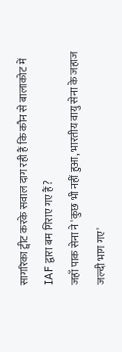सागरिका ट्वीट करके सवाल दाग रही हैं कि कौन से बालाकोट में IAF द्वारा बम गिराए गए हैं?
जहाँ पाक सेना ने 'कुछ भी नहीं हुआ, भारतीय वायु सेना के जहाज जल्दी भाग गए'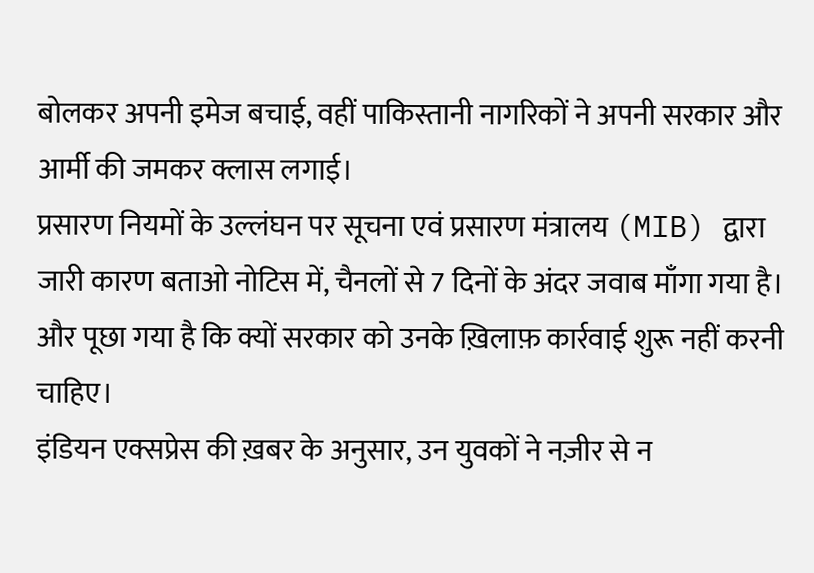बोलकर अपनी इमेज बचाई, वहीं पाकिस्तानी नागरिकों ने अपनी सरकार और आर्मी की जमकर क्लास लगाई।
प्रसारण नियमों के उल्लंघन पर सूचना एवं प्रसारण मंत्रालय (MIB) द्वारा जारी कारण बताओ नोटिस में, चैनलों से 7 दिनों के अंदर जवाब माँगा गया है। और पूछा गया है कि क्यों सरकार को उनके ख़िलाफ़ कार्रवाई शुरू नहीं करनी चाहिए।
इंडियन एक्सप्रेस की ख़बर के अनुसार, उन युवकों ने नज़ीर से न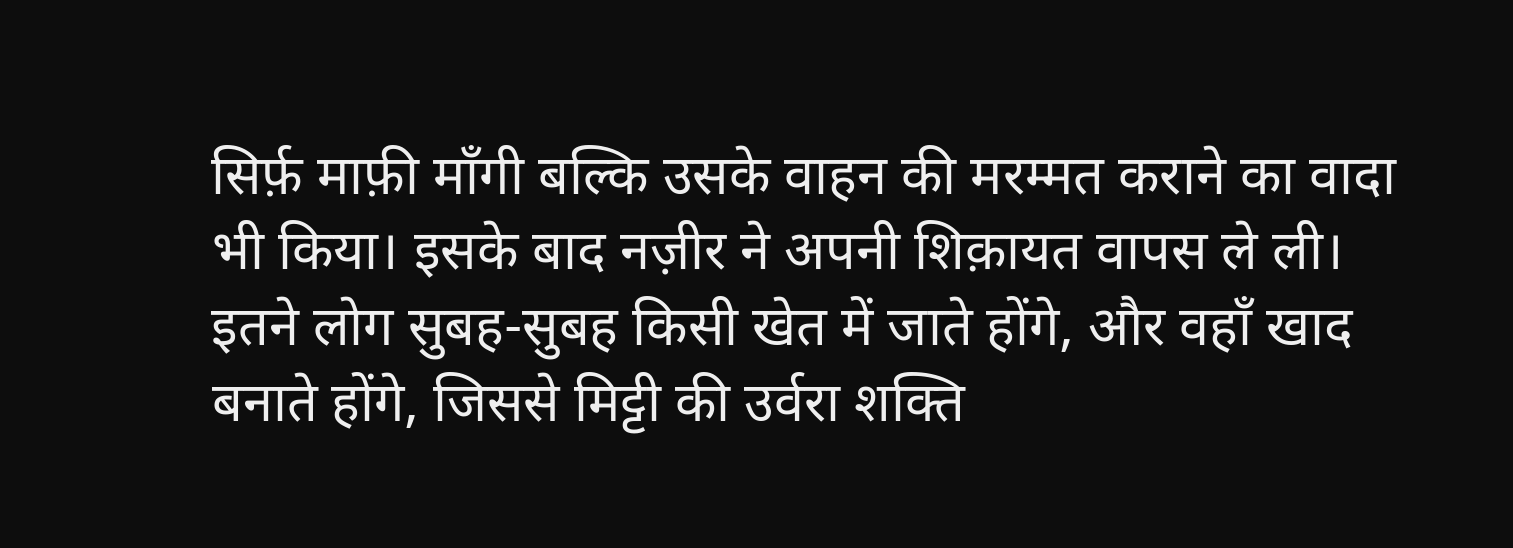सिर्फ़ माफ़ी माँगी बल्कि उसके वाहन की मरम्मत कराने का वादा भी किया। इसके बाद नज़ीर ने अपनी शिक़ायत वापस ले ली।
इतने लोग सुबह-सुबह किसी खेत में जाते होंगे, और वहाँ खाद बनाते होंगे, जिससे मिट्टी की उर्वरा शक्ति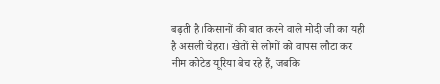बढ़ती है।किसानों की बात करने वाले मोदी जी का यही है असली चेहरा। खेतों से लोगों को वापस लौटा कर नीम कोटेड यूरिया बेच रहे हैं, जबकि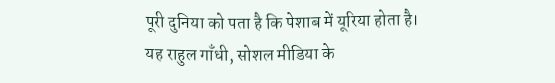पूरी दुनिया को पता है कि पेशाब में यूरिया होता है।
यह राहुल गाँधी, सोशल मीडिया के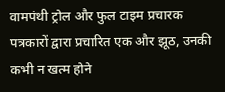वामपंथी ट्रोल और फुल टाइम प्रचारक पत्रकारों द्वारा प्रचारित एक और झूठ, उनकी कभी न खत्म होने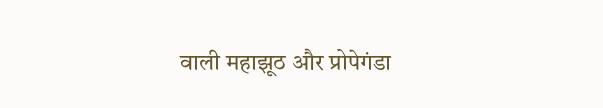वाली महाझूठ और प्रोपेगंडा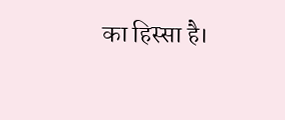का हिस्सा है।